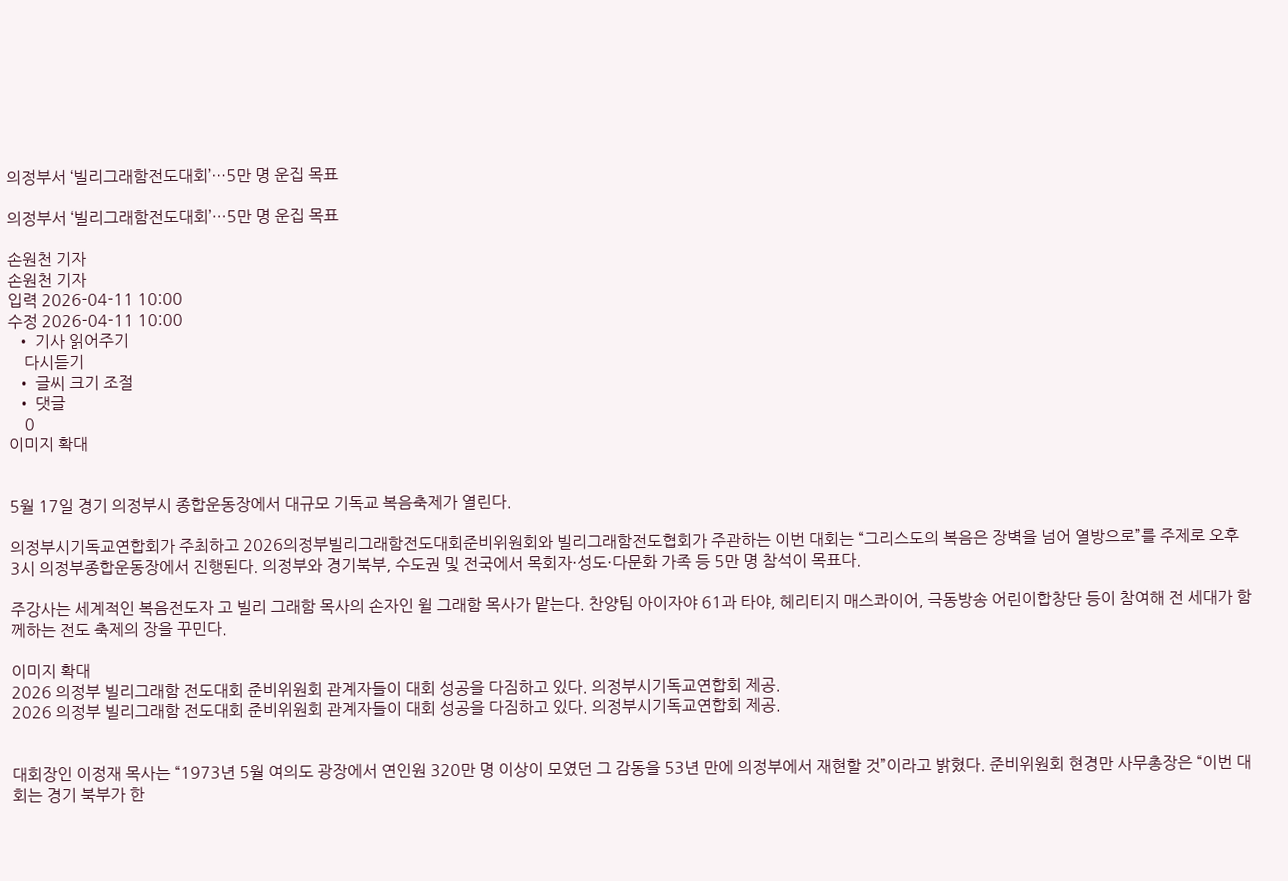의정부서 ‘빌리그래함전도대회’…5만 명 운집 목표

의정부서 ‘빌리그래함전도대회’…5만 명 운집 목표

손원천 기자
손원천 기자
입력 2026-04-11 10:00
수정 2026-04-11 10:00
  • 기사 읽어주기
    다시듣기
  • 글씨 크기 조절
  • 댓글
    0
이미지 확대


5월 17일 경기 의정부시 종합운동장에서 대규모 기독교 복음축제가 열린다.

의정부시기독교연합회가 주최하고 2026의정부빌리그래함전도대회준비위원회와 빌리그래함전도협회가 주관하는 이번 대회는 “그리스도의 복음은 장벽을 넘어 열방으로”를 주제로 오후 3시 의정부종합운동장에서 진행된다. 의정부와 경기북부, 수도권 및 전국에서 목회자·성도·다문화 가족 등 5만 명 참석이 목표다.

주강사는 세계적인 복음전도자 고 빌리 그래함 목사의 손자인 윌 그래함 목사가 맡는다. 찬양팀 아이자야 61과 타야, 헤리티지 매스콰이어, 극동방송 어린이합창단 등이 참여해 전 세대가 함께하는 전도 축제의 장을 꾸민다.

이미지 확대
2026 의정부 빌리그래함 전도대회 준비위원회 관계자들이 대회 성공을 다짐하고 있다. 의정부시기독교연합회 제공.
2026 의정부 빌리그래함 전도대회 준비위원회 관계자들이 대회 성공을 다짐하고 있다. 의정부시기독교연합회 제공.


대회장인 이정재 목사는 “1973년 5월 여의도 광장에서 연인원 320만 명 이상이 모였던 그 감동을 53년 만에 의정부에서 재현할 것”이라고 밝혔다. 준비위원회 현경만 사무총장은 “이번 대회는 경기 북부가 한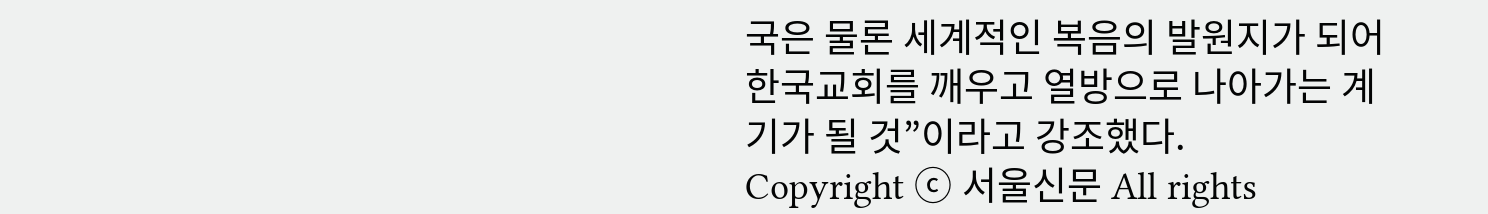국은 물론 세계적인 복음의 발원지가 되어 한국교회를 깨우고 열방으로 나아가는 계기가 될 것”이라고 강조했다.
Copyright ⓒ 서울신문 All rights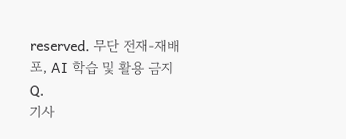reserved. 무단 전재-재배포, AI 학습 및 활용 금지
Q.
기사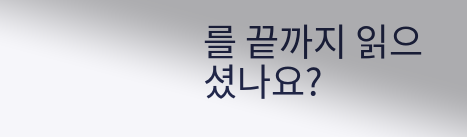를 끝까지 읽으셨나요?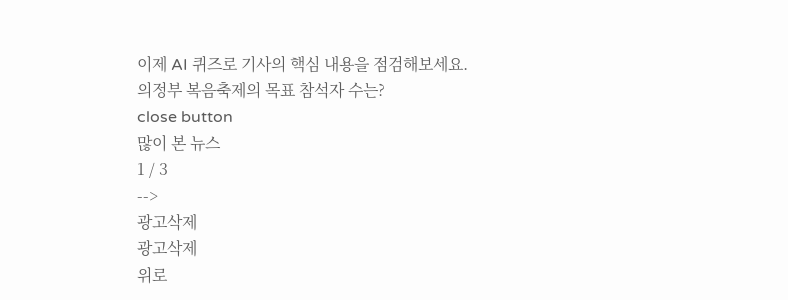이제 AI 퀴즈로 기사의 핵심 내용을 점검해보세요.
의정부 복음축제의 목표 참석자 수는?
close button
많이 본 뉴스
1 / 3
-->
광고삭제
광고삭제
위로